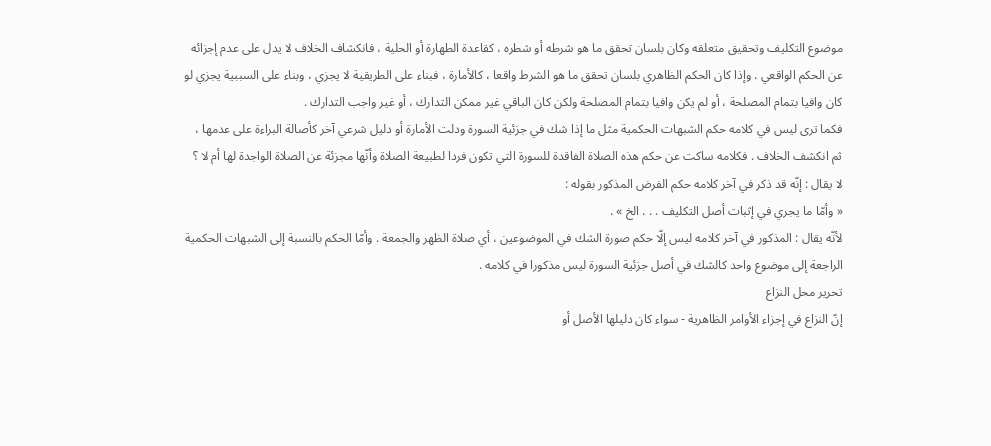موضوع التكليف وتحقيق متعلقه وكان بلسان تحقق ما هو شرطه أو شطره ، كقاعدة الطهارة أو الحلية ، فانكشاف الخلاف لا يدل على عدم إجزائه عن الحكم الواقعي . وإذا كان الحكم الظاهري بلسان تحقق ما هو الشرط واقعا ، كالأمارة ، فبناء على الطريقية لا يجزي ، وبناء على السببية يجزي لو كان وافيا بتمام المصلحة ، أو لم يكن وافيا بتمام المصلحة ولكن كان الباقي غير ممكن التدارك ، أو غير واجب التدارك .
فكما ترى ليس في كلامه حكم الشبهات الحكمية مثل ما إذا شك في جزئية السورة ودلت الأمارة أو دليل شرعي آخر كأصالة البراءة على عدمها ، ثم انكشف الخلاف . فكلامه ساكت عن حكم هذه الصلاة الفاقدة للسورة التي تكون فردا لطبيعة الصلاة وأنّها مجزئة عن الصلاة الواجدة لها أم لا ؟
لا يقال : إنّه قد ذكر في آخر كلامه حكم الفرض المذكور بقوله :
« وأمّا ما يجري في إثبات أصل التكليف . . . الخ » .
لأنّه يقال : المذكور في آخر كلامه ليس إلّا حكم صورة الشك في الموضوعين ، أي صلاة الظهر والجمعة . وأمّا الحكم بالنسبة إلى الشبهات الحكمية الراجعة إلى موضوع واحد كالشك في أصل جزئية السورة ليس مذكورا في كلامه .
تحرير محل النزاع
إنّ النزاع في إجزاء الأوامر الظاهرية - سواء كان دليلها الأصل أو